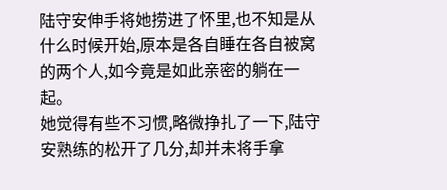陆守安伸手将她捞进了怀里,也不知是从什么时候开始,原本是各自睡在各自被窝的两个人,如今竟是如此亲密的躺在一起。
她觉得有些不习惯,略微挣扎了一下,陆守安熟练的松开了几分,却并未将手拿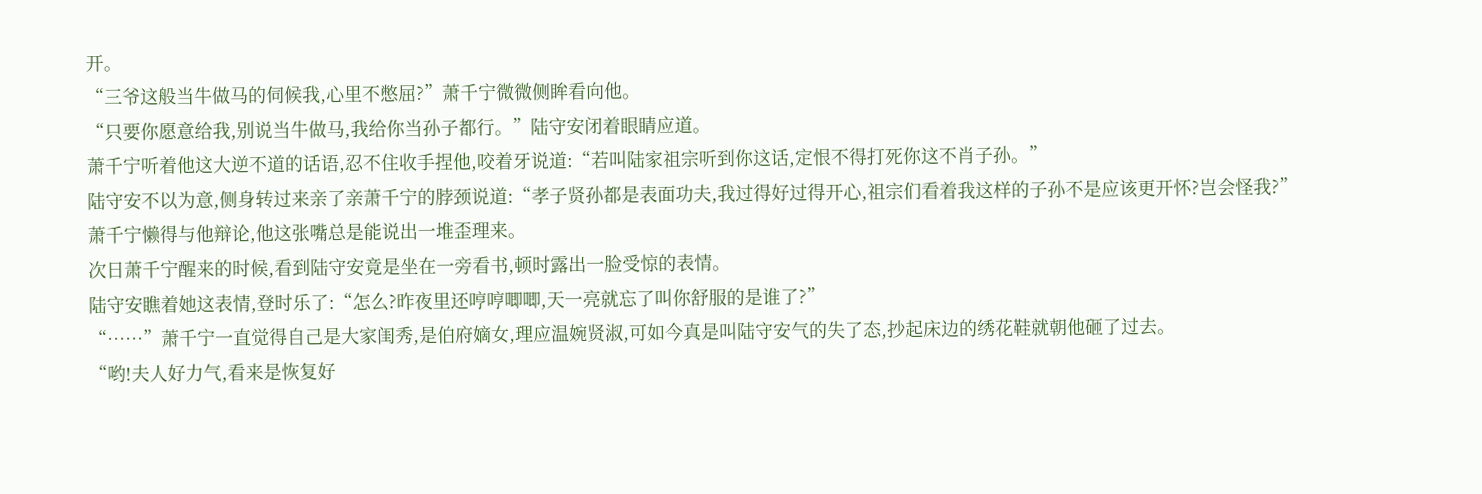开。
“三爷这般当牛做马的伺候我,心里不憋屈?”萧千宁微微侧眸看向他。
“只要你愿意给我,别说当牛做马,我给你当孙子都行。”陆守安闭着眼睛应道。
萧千宁听着他这大逆不道的话语,忍不住收手捏他,咬着牙说道:“若叫陆家祖宗听到你这话,定恨不得打死你这不肖子孙。”
陆守安不以为意,侧身转过来亲了亲萧千宁的脖颈说道:“孝子贤孙都是表面功夫,我过得好过得开心,祖宗们看着我这样的子孙不是应该更开怀?岂会怪我?”
萧千宁懒得与他辩论,他这张嘴总是能说出一堆歪理来。
次日萧千宁醒来的时候,看到陆守安竟是坐在一旁看书,顿时露出一脸受惊的表情。
陆守安瞧着她这表情,登时乐了:“怎么?昨夜里还哼哼唧唧,天一亮就忘了叫你舒服的是谁了?”
“……”萧千宁一直觉得自己是大家闺秀,是伯府嫡女,理应温婉贤淑,可如今真是叫陆守安气的失了态,抄起床边的绣花鞋就朝他砸了过去。
“哟!夫人好力气,看来是恢复好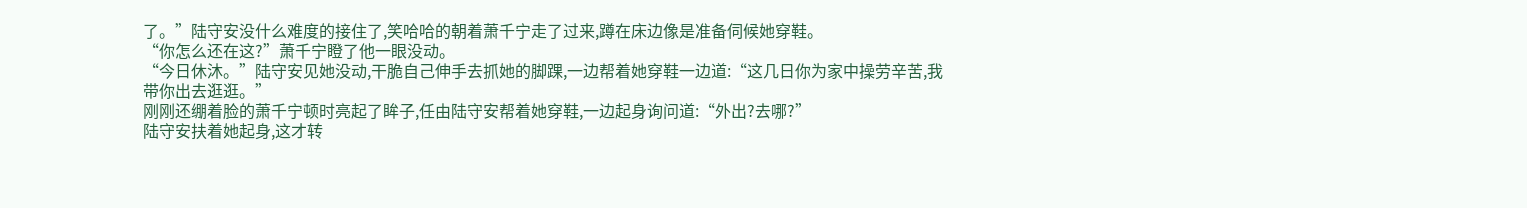了。”陆守安没什么难度的接住了,笑哈哈的朝着萧千宁走了过来,蹲在床边像是准备伺候她穿鞋。
“你怎么还在这?”萧千宁瞪了他一眼没动。
“今日休沐。”陆守安见她没动,干脆自己伸手去抓她的脚踝,一边帮着她穿鞋一边道:“这几日你为家中操劳辛苦,我带你出去逛逛。”
刚刚还绷着脸的萧千宁顿时亮起了眸子,任由陆守安帮着她穿鞋,一边起身询问道:“外出?去哪?”
陆守安扶着她起身,这才转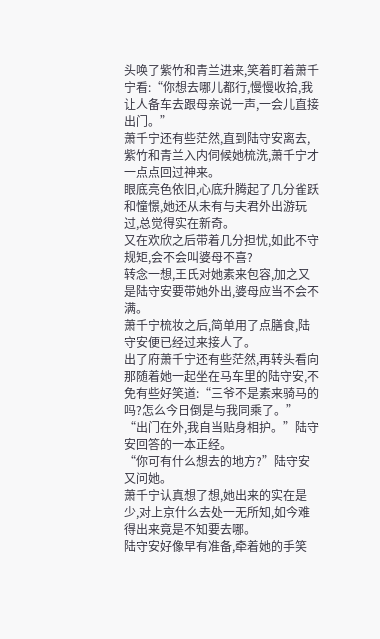头唤了紫竹和青兰进来,笑着盯着萧千宁看:“你想去哪儿都行,慢慢收拾,我让人备车去跟母亲说一声,一会儿直接出门。”
萧千宁还有些茫然,直到陆守安离去,紫竹和青兰入内伺候她梳洗,萧千宁才一点点回过神来。
眼底亮色依旧,心底升腾起了几分雀跃和憧憬,她还从未有与夫君外出游玩过,总觉得实在新奇。
又在欢欣之后带着几分担忧,如此不守规矩,会不会叫婆母不喜?
转念一想,王氏对她素来包容,加之又是陆守安要带她外出,婆母应当不会不满。
萧千宁梳妆之后,简单用了点膳食,陆守安便已经过来接人了。
出了府萧千宁还有些茫然,再转头看向那随着她一起坐在马车里的陆守安,不免有些好笑道:“三爷不是素来骑马的吗?怎么今日倒是与我同乘了。”
“出门在外,我自当贴身相护。”陆守安回答的一本正经。
“你可有什么想去的地方?”陆守安又问她。
萧千宁认真想了想,她出来的实在是少,对上京什么去处一无所知,如今难得出来竟是不知要去哪。
陆守安好像早有准备,牵着她的手笑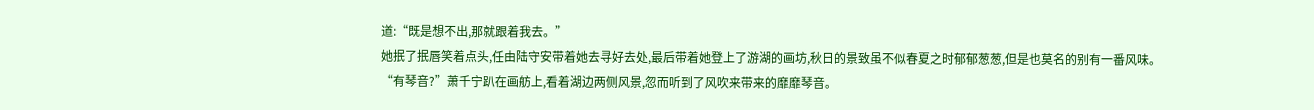道:“既是想不出,那就跟着我去。”
她抿了抿唇笑着点头,任由陆守安带着她去寻好去处,最后带着她登上了游湖的画坊,秋日的景致虽不似春夏之时郁郁葱葱,但是也莫名的别有一番风味。
“有琴音?”萧千宁趴在画舫上,看着湖边两侧风景,忽而听到了风吹来带来的靡靡琴音。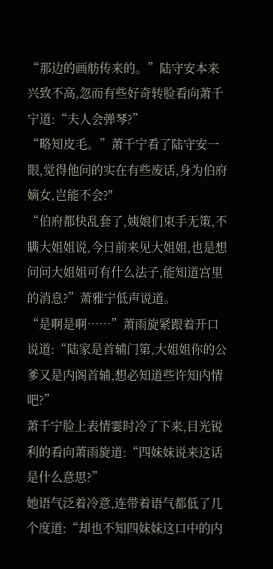“那边的画舫传来的。”陆守安本来兴致不高,忽而有些好奇转脸看向萧千宁道:“夫人会弹琴?”
“略知皮毛。”萧千宁看了陆守安一眼,觉得他问的实在有些废话,身为伯府嫡女,岂能不会?"
“伯府都快乱套了,姨娘们束手无策,不瞒大姐姐说,今日前来见大姐姐,也是想问问大姐姐可有什么法子,能知道宫里的消息?”萧雅宁低声说道。
“是啊是啊……”萧雨旋紧跟着开口说道:“陆家是首辅门第,大姐姐你的公爹又是内阁首辅,想必知道些许知内情吧?”
萧千宁脸上表情霎时冷了下来,目光锐利的看向萧雨旋道:“四妹妹说来这话是什么意思?”
她语气泛着冷意,连带着语气都低了几个度道:“却也不知四妹妹这口中的内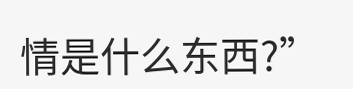情是什么东西?”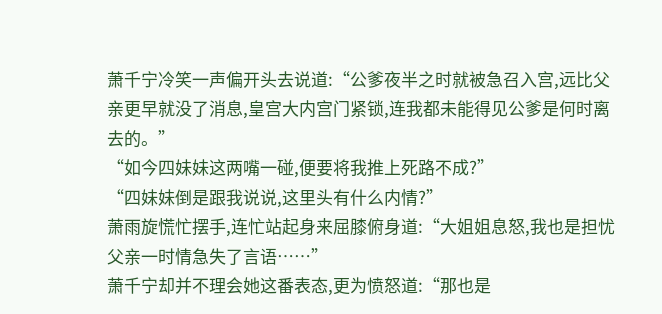萧千宁冷笑一声偏开头去说道:“公爹夜半之时就被急召入宫,远比父亲更早就没了消息,皇宫大内宫门紧锁,连我都未能得见公爹是何时离去的。”
“如今四妹妹这两嘴一碰,便要将我推上死路不成?”
“四妹妹倒是跟我说说,这里头有什么内情?”
萧雨旋慌忙摆手,连忙站起身来屈膝俯身道:“大姐姐息怒,我也是担忧父亲一时情急失了言语……”
萧千宁却并不理会她这番表态,更为愤怒道:“那也是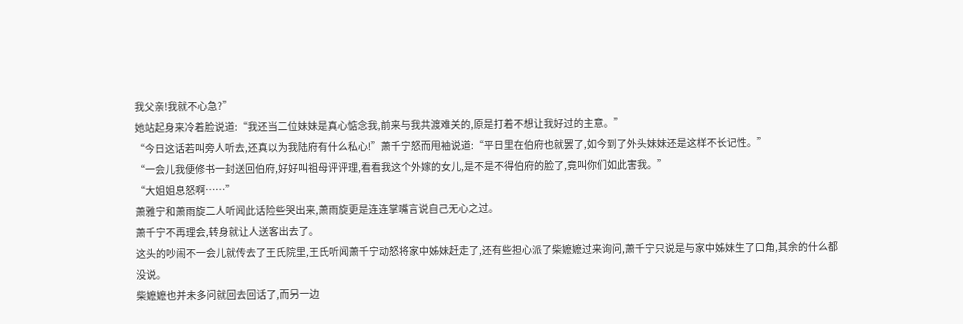我父亲!我就不心急?”
她站起身来冷着脸说道:“我还当二位妹妹是真心惦念我,前来与我共渡难关的,原是打着不想让我好过的主意。”
“今日这话若叫旁人听去,还真以为我陆府有什么私心!”萧千宁怒而甩袖说道:“平日里在伯府也就罢了,如今到了外头妹妹还是这样不长记性。”
“一会儿我便修书一封送回伯府,好好叫祖母评评理,看看我这个外嫁的女儿,是不是不得伯府的脸了,竟叫你们如此害我。”
“大姐姐息怒啊……”
萧雅宁和萧雨旋二人听闻此话险些哭出来,萧雨旋更是连连掌嘴言说自己无心之过。
萧千宁不再理会,转身就让人送客出去了。
这头的吵闹不一会儿就传去了王氏院里,王氏听闻萧千宁动怒将家中姊妹赶走了,还有些担心派了柴嬷嬷过来询问,萧千宁只说是与家中姊妹生了口角,其余的什么都没说。
柴嬷嬷也并未多问就回去回话了,而另一边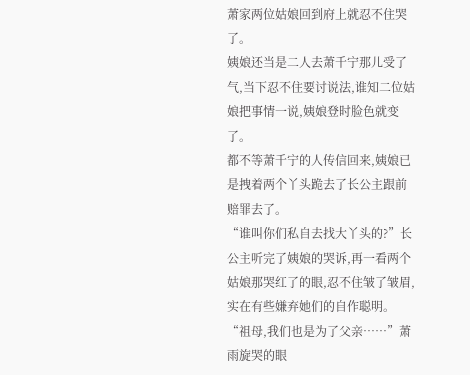萧家两位姑娘回到府上就忍不住哭了。
姨娘还当是二人去萧千宁那儿受了气,当下忍不住要讨说法,谁知二位姑娘把事情一说,姨娘登时脸色就变了。
都不等萧千宁的人传信回来,姨娘已是拽着两个丫头跪去了长公主跟前赔罪去了。
“谁叫你们私自去找大丫头的?”长公主听完了姨娘的哭诉,再一看两个姑娘那哭红了的眼,忍不住皱了皱眉,实在有些嫌弃她们的自作聪明。
“祖母,我们也是为了父亲……”萧雨旋哭的眼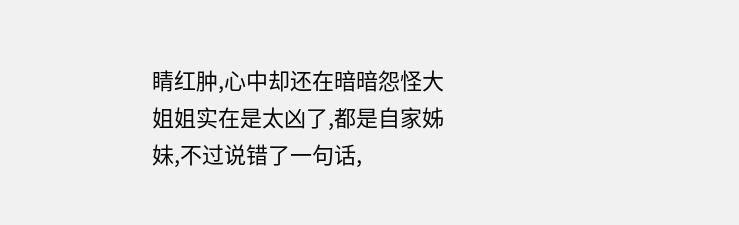睛红肿,心中却还在暗暗怨怪大姐姐实在是太凶了,都是自家姊妹,不过说错了一句话,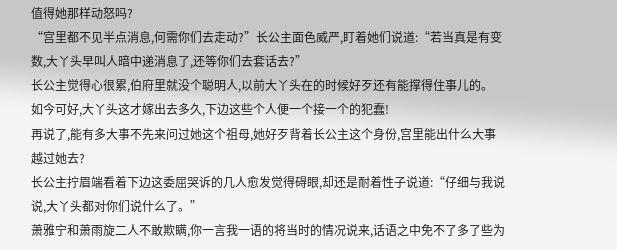值得她那样动怒吗?
“宫里都不见半点消息,何需你们去走动?”长公主面色威严,盯着她们说道:“若当真是有变数,大丫头早叫人暗中递消息了,还等你们去套话去?”
长公主觉得心很累,伯府里就没个聪明人,以前大丫头在的时候好歹还有能撑得住事儿的。
如今可好,大丫头这才嫁出去多久,下边这些个人便一个接一个的犯蠢!
再说了,能有多大事不先来问过她这个祖母,她好歹背着长公主这个身份,宫里能出什么大事越过她去?
长公主拧眉端看着下边这委屈哭诉的几人愈发觉得碍眼,却还是耐着性子说道:“仔细与我说说,大丫头都对你们说什么了。”
萧雅宁和萧雨旋二人不敢欺瞒,你一言我一语的将当时的情况说来,话语之中免不了多了些为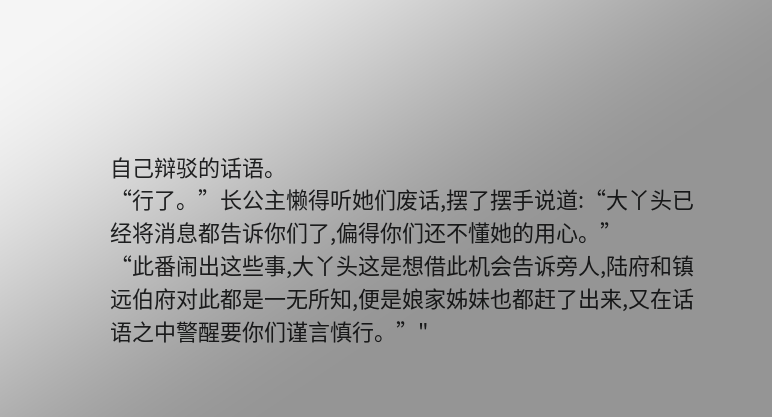自己辩驳的话语。
“行了。”长公主懒得听她们废话,摆了摆手说道:“大丫头已经将消息都告诉你们了,偏得你们还不懂她的用心。”
“此番闹出这些事,大丫头这是想借此机会告诉旁人,陆府和镇远伯府对此都是一无所知,便是娘家姊妹也都赶了出来,又在话语之中警醒要你们谨言慎行。”"